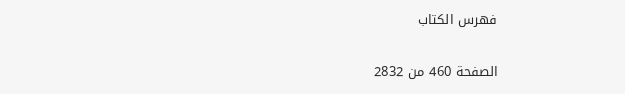فهرس الكتاب

الصفحة 460 من 2832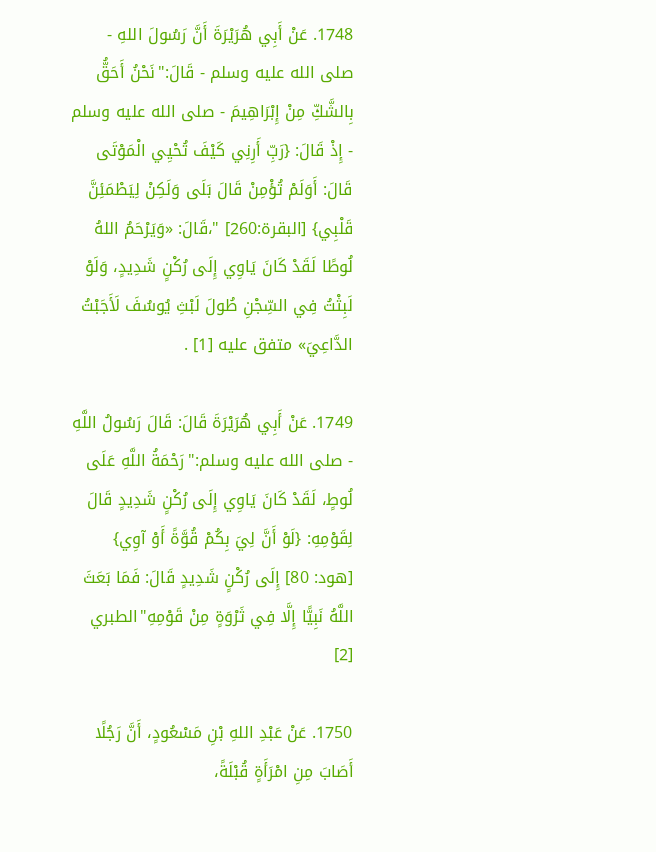1748. عَنْ أَبِي هُرَيْرَةَ أَنَّ رَسُولَ اللهِ - صلى الله عليه وسلم - قَالَ:"نَحْنُ أَحَقُّ بِالشَّكِّ مِنْ إِبْرَاهِيمَ - صلى الله عليه وسلم - إِذْ قَالَ: {رَبِّ أَرِنِي كَيْفَ تُحْيِي الْمَوْتَى قَالَ: أَوَلَمْ تُؤْمِنْ قَالَ بَلَى وَلَكِنْ لِيَطْمَئِنَّ قَلْبِي} [البقرة:260] "،قَالَ: «وَيَرْحَمُ اللهُ لُوطًا لَقَدْ كَانَ يَاوِي إِلَى رُكْنٍ شَدِيدٍ، وَلَوْ لَبِثْتُ فِي السِّجْنِ طُولَ لَبْثِ يُوسُفَ لَأَجَبْتُ الدَّاعِيَ» متفق عليه [1] .

1749. عَنْ أَبِي هُرَيْرَةَ قَالَ: قَالَ رَسُولُ اللَّهِ - صلى الله عليه وسلم:"رَحْمَةُ اللَّهِ عَلَى لُوطٍ، لَقَدْ كَانَ يَاوِي إِلَى رُكْنٍ شَدِيدٍ قَالَ لِقَوْمِهِ: {لَوْ أَنَّ لِيَ بِكُمْ قُوَّةً أَوْ آوِي} [هود: 80] إِلَى رُكْنٍ شَدِيدٍ قَالَ: فَمَا بَعَثَ اللَّهُ نَبِيًّا إِلَّا فِي ثَرْوَةٍ مِنْ قَوْمِهِ"الطبري [2]

1750. عَنْ عَبْدِ اللهِ بْنِ مَسْعُودٍ، أَنَّ رَجُلًا أَصَابَ مِنِ امْرَأَةٍ قُبْلَةً،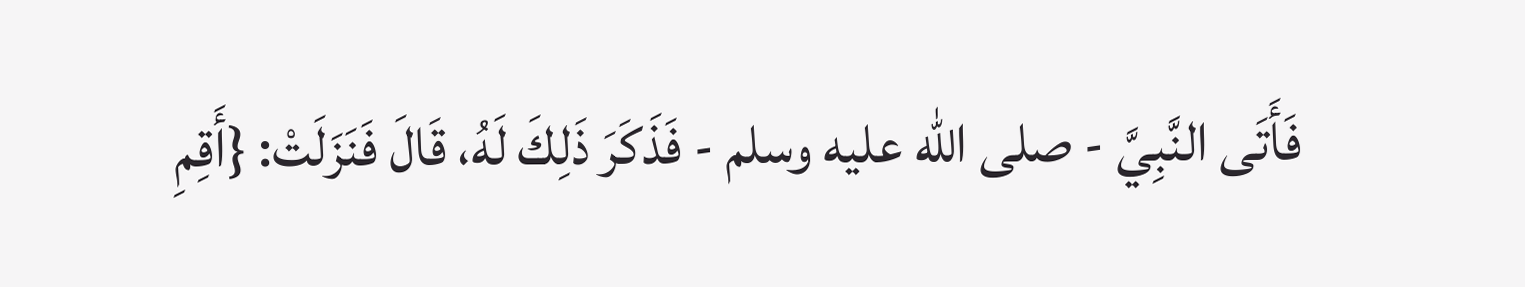فَأَتَى النَّبِيَّ - صلى الله عليه وسلم - فَذَكَرَ ذَلِكَ لَهُ، قَالَ فَنَزَلَتْ: {أَقِمِ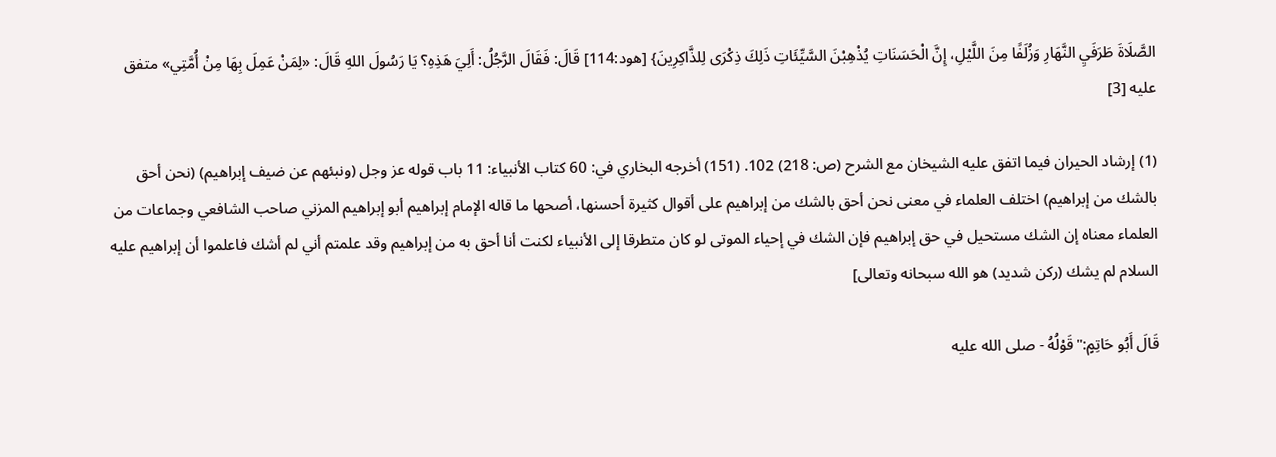الصَّلَاةَ طَرَفَيِ النَّهَارِ وَزُلَفًا مِنَ اللَّيْلِ، إِنَّ الْحَسَنَاتِ يُذْهِبْنَ السَّيِّئَاتِ ذَلِكَ ذِكْرَى لِلذَّاكِرِينَ} [هود:114] قَالَ: فَقَالَ الرَّجُلُ: أَلِيَ هَذِهِ؟ يَا رَسُولَ اللهِ قَالَ: «لِمَنْ عَمِلَ بِهَا مِنْ أُمَّتِي» متفق عليه [3]

(1) إرشاد الحيران فيما اتفق عليه الشيخان مع الشرح (ص: 218) 102. (151) أخرجه البخاري في: 60 كتاب الأنبياء: 11 باب قوله عز وجل (ونبئهم عن ضيف إبراهيم) (نحن أحق بالشك من إبراهيم) اختلف العلماء في معنى نحن أحق بالشك من إبراهيم على أقوال كثيرة أحسنها، أصحها ما قاله الإمام إبراهيم أبو إبراهيم المزني صاحب الشافعي وجماعات من العلماء معناه إن الشك مستحيل في حق إبراهيم فإن الشك في إحياء الموتى لو كان متطرقا إلى الأنبياء لكنت أنا أحق به من إبراهيم وقد علمتم أني لم أشك فاعلموا أن إبراهيم عليه السلام لم يشك (ركن شديد) هو الله سبحانه وتعالى]

قَالَ أَبُو حَاتِمٍ:"قَوْلُهُ - صلى الله عليه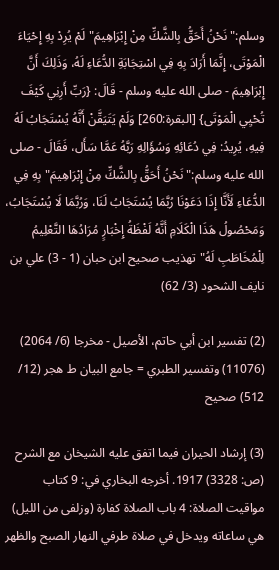وسلم:"نَحْنُ أَحَقُّ بِالشَّكِّ مِنْ إِبْرَاهِيمَ"لَمْ يُرِدْ بِهِ إِحْيَاءَ الْمَوْتَى، إِنَّمَا أَرَادَ بِهِ فِي اسْتِجَابَةِ الدُّعَاءِ لَهُ، وَذَلِكَ أَنَّ إِبْرَاهِيمَ - صلى الله عليه وسلم - قَالَ: {رَبِّ أَرِنِي كَيْفَ تُحْيِي الْمَوْتَى} [البقرة:260] وَلَمْ يَتَيَقَّنْ أَنَّهُ يُسْتَجَابُ لَهُ فِيهِ، يُرِيدُ: فِي دُعَائِهِ وَسُؤَالِهِ رَبَّهُ عَمَّا سَأَل، فَقَالَ - صلى الله عليه وسلم:"نَحْنُ أَحَقُّ بِالشَّكِّ مِنْ إِبْرَاهِيمَ"بِهِ فِي الدُّعَاءِ لَأَنَّا إِذَا دَعَوْنَا رُبَّمَا يُسْتَجَابُ لَنَا، وَرُبَّمَا لَا يُسْتَجَابُ، وَمَحْصُولُ هَذَا الْكَلَامِ أَنَّهُ لَفْظَةُ إِخْبَارٍ مُرَادُهَا التَّعْلِيمُ لِلْمُخَاطَبِ لَهُ"تهذيب صحيح ابن حبان (1 - 3) علي بن نايف الشحود (3/ 62)

(2) تفسير ابن أبي حاتم، الأصيل - مخرجا (6/ 2064) (11076) وتفسير الطبري = جامع البيان ط هجر (12/ 512) صحيح

(3) إرشاد الحيران فيما اتفق عليه الشيخان مع الشرح (ص: 3328) 1917. أخرجه البخاري في: 9 كتاب مواقيت الصلاة: 4 باب الصلاة كفارة (وزلفى من الليل) هي ساعاته ويدخل في صلاة طرفي النهار الصبح والظهر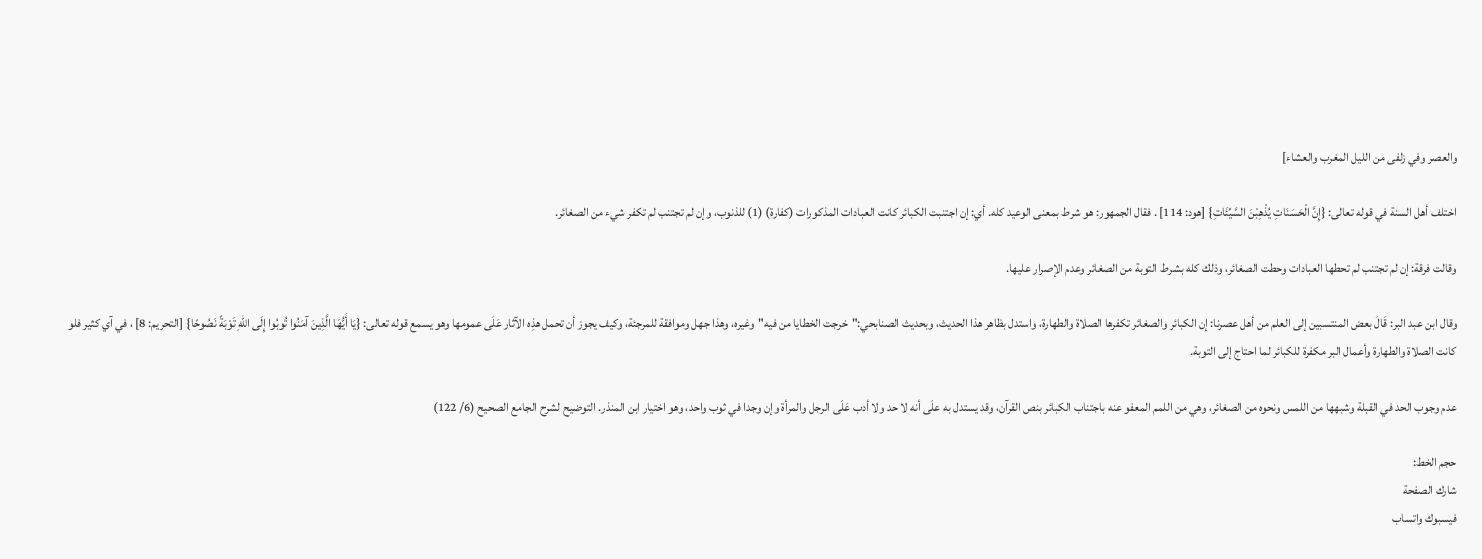والعصر وفي زلفى من الليل المغرب والعشاء]

اختلف أهل السنة في قوله تعالى: {إِنَّ الْحَسَنَاتِ يُذْهِبْنَ السَّيِّئَاتِ} [هود: 114] . فقال الجمهور: هو شرط بمعنى الوعيد كله. أي: إن اجتنبت الكبائر كانت العبادات المذكورات (كفارة) (1) للذنوب، وإن لم تجتنب لم تكفر شيء من الصغائر.

وقالت فرقة: إن لم تجتنب لم تحطها العبادات وحطت الصغائر، وذلك كله بشرط التوبة من الصغائر وعدم الإصرار عليها.

وقال ابن عبد البر: قَالَ بعض المنتسبين إلى العلم من أهل عصرنا: إن الكبائر والصغائر تكفرها الصلاة والطهارة، واستدل بظاهر هذا الحديث، وبحديث الصنابحي:"خرجت الخطايا من فيه"وغيره، وهذا جهل وموافقة للمرجئة، وكيف يجوز أن تحمل هذِه الآثار عَلَى عمومها وهو يسمع قوله تعالى: {يَا أَيُّهَا الَّذِينَ آمَنُوا تُوبُوا إِلَى اللهِ تَوْبَةً نَصُوحًا} [التحريم: 8] ، في آي كثير فلو كانت الصلاة والطهارة وأعمال البر مكفرة للكبائر لما احتاج إلى التوبة.

عدم وجوب الحد في القبلة وشبهها من اللمس ونحوه من الصغائر، وهي من اللمم المعفو عنه باجتناب الكبائر بنص القرآن، وقد يستدل به علَى أنه لا حد ولا أدب عَلَى الرجل والمرأة وإن وجدا في ثوب واحد، وهو اختيار ابن المنذر. التوضيح لشرح الجامع الصحيح (6/ 122)

حجم الخط:
شارك الصفحة
فيسبوك واتساب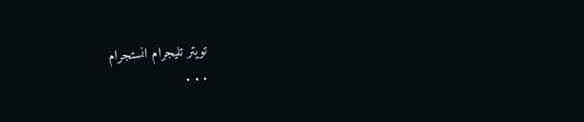تويتر تليجرام انستجرام
. . .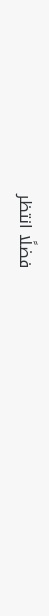فضلًا انتظر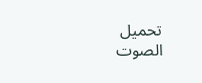تحميل الصوت